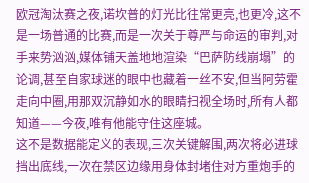欧冠淘汰赛之夜,诺坎普的灯光比往常更亮,也更冷,这不是一场普通的比赛,而是一次关于尊严与命运的审判,对手来势汹汹,媒体铺天盖地地渲染“巴萨防线崩塌”的论调,甚至自家球迷的眼中也藏着一丝不安,但当阿劳霍走向中圈,用那双沉静如水的眼睛扫视全场时,所有人都知道——今夜,唯有他能守住这座城。
这不是数据能定义的表现,三次关键解围,两次将必进球挡出底线,一次在禁区边缘用身体封堵住对方重炮手的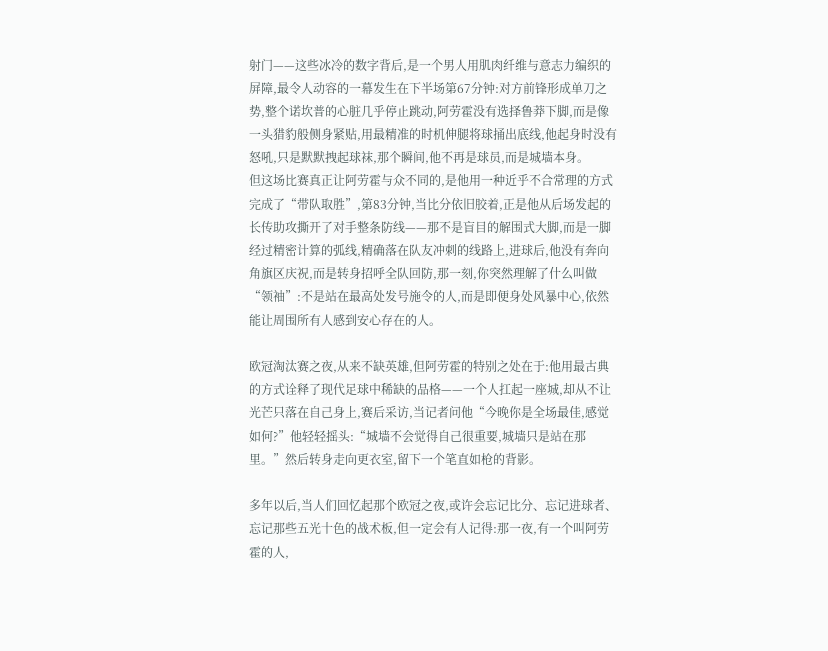射门——这些冰冷的数字背后,是一个男人用肌肉纤维与意志力编织的屏障,最令人动容的一幕发生在下半场第67分钟:对方前锋形成单刀之势,整个诺坎普的心脏几乎停止跳动,阿劳霍没有选择鲁莽下脚,而是像一头猎豹般侧身紧贴,用最精准的时机伸腿将球捅出底线,他起身时没有怒吼,只是默默拽起球袜,那个瞬间,他不再是球员,而是城墙本身。
但这场比赛真正让阿劳霍与众不同的,是他用一种近乎不合常理的方式完成了“带队取胜”,第83分钟,当比分依旧胶着,正是他从后场发起的长传助攻撕开了对手整条防线——那不是盲目的解围式大脚,而是一脚经过精密计算的弧线,精确落在队友冲刺的线路上,进球后,他没有奔向角旗区庆祝,而是转身招呼全队回防,那一刻,你突然理解了什么叫做“领袖”:不是站在最高处发号施令的人,而是即便身处风暴中心,依然能让周围所有人感到安心存在的人。

欧冠淘汰赛之夜,从来不缺英雄,但阿劳霍的特别之处在于:他用最古典的方式诠释了现代足球中稀缺的品格——一个人扛起一座城,却从不让光芒只落在自己身上,赛后采访,当记者问他“今晚你是全场最佳,感觉如何?”他轻轻摇头:“城墙不会觉得自己很重要,城墙只是站在那里。”然后转身走向更衣室,留下一个笔直如枪的背影。

多年以后,当人们回忆起那个欧冠之夜,或许会忘记比分、忘记进球者、忘记那些五光十色的战术板,但一定会有人记得:那一夜,有一个叫阿劳霍的人,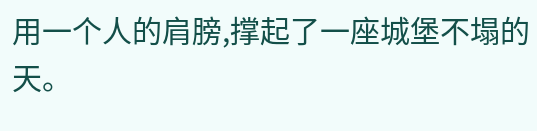用一个人的肩膀,撑起了一座城堡不塌的天。